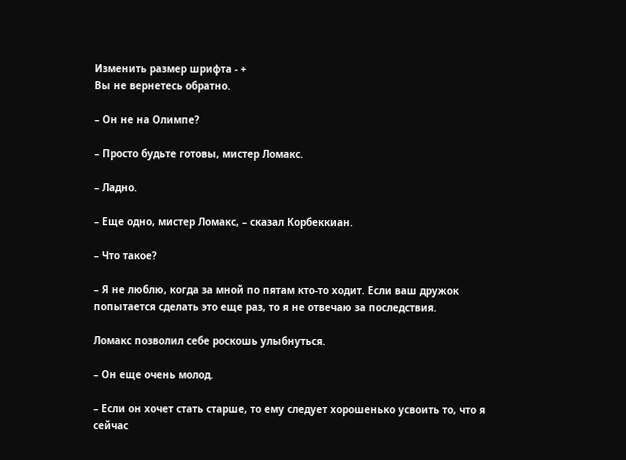Изменить размер шрифта - +
Вы не вернетесь обратно.

– Он не на Олимпе?

– Просто будьте готовы, мистер Ломакс.

– Ладно.

– Еще одно, мистер Ломакс, – сказал Корбеккиан.

– Что такое?

– Я не люблю, когда за мной по пятам кто‑то ходит. Если ваш дружок попытается сделать это еще раз, то я не отвечаю за последствия.

Ломакс позволил себе роскошь улыбнуться.

– Он еще очень молод.

– Если он хочет стать старше, то ему следует хорошенько усвоить то, что я сейчас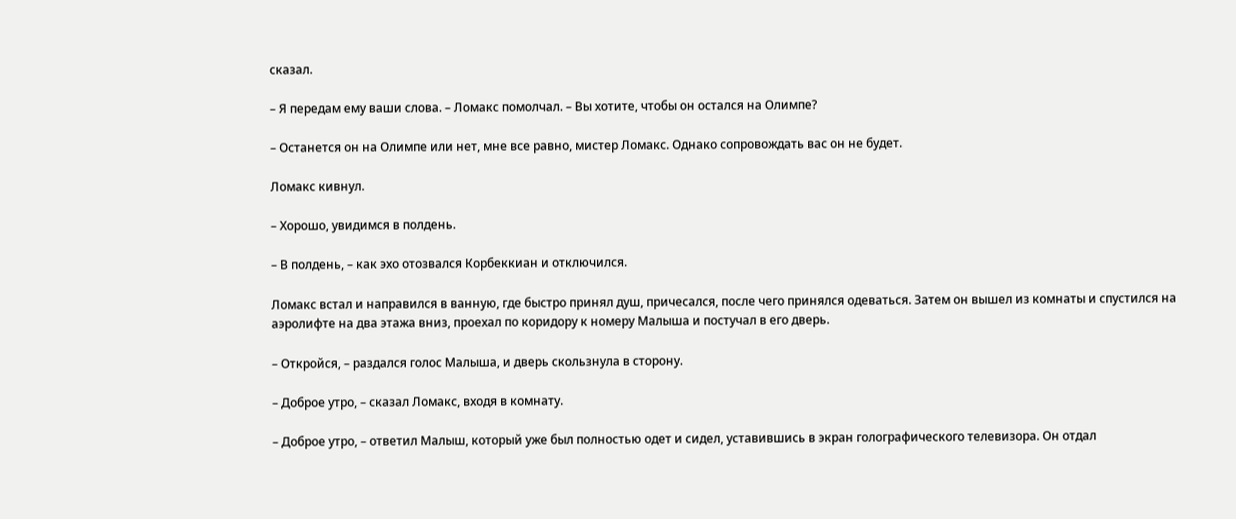сказал.

– Я передам ему ваши слова. – Ломакс помолчал. – Вы хотите, чтобы он остался на Олимпе?

– Останется он на Олимпе или нет, мне все равно, мистер Ломакс. Однако сопровождать вас он не будет.

Ломакс кивнул.

– Хорошо, увидимся в полдень.

– В полдень, – как эхо отозвался Корбеккиан и отключился.

Ломакс встал и направился в ванную, где быстро принял душ, причесался, после чего принялся одеваться. Затем он вышел из комнаты и спустился на аэролифте на два этажа вниз, проехал по коридору к номеру Малыша и постучал в его дверь.

– Откройся, – раздался голос Малыша, и дверь скользнула в сторону.

– Доброе утро, – сказал Ломакс, входя в комнату.

– Доброе утро, – ответил Малыш, который уже был полностью одет и сидел, уставившись в экран голографического телевизора. Он отдал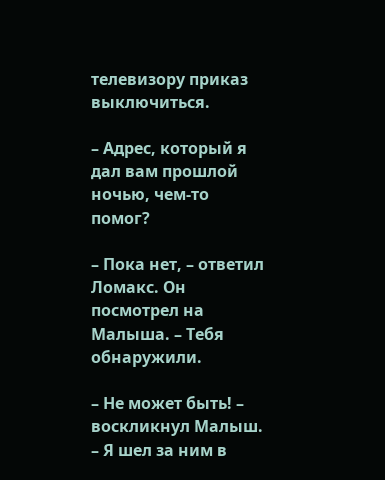телевизору приказ выключиться.

– Адрес, который я дал вам прошлой ночью, чем‑то помог?

– Пока нет, – ответил Ломакс. Он посмотрел на Малыша. – Тебя обнаружили.

– Не может быть! – воскликнул Малыш. – Я шел за ним в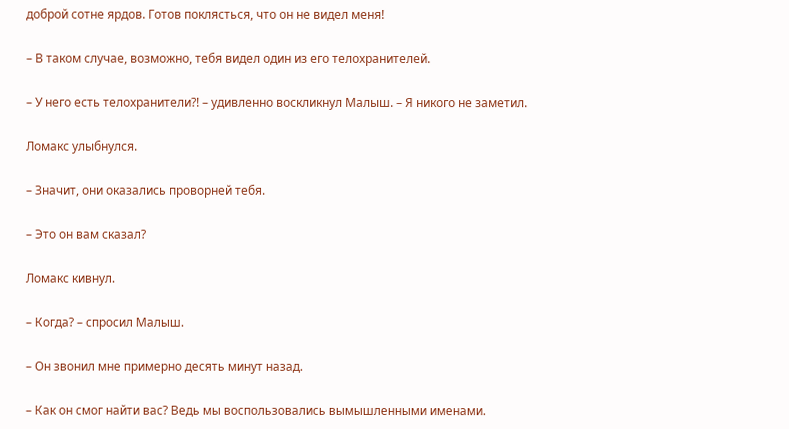доброй сотне ярдов. Готов поклясться, что он не видел меня!

– В таком случае, возможно, тебя видел один из его телохранителей.

– У него есть телохранители?! – удивленно воскликнул Малыш. – Я никого не заметил.

Ломакс улыбнулся.

– Значит, они оказались проворней тебя.

– Это он вам сказал?

Ломакс кивнул.

– Когда? – спросил Малыш.

– Он звонил мне примерно десять минут назад.

– Как он смог найти вас? Ведь мы воспользовались вымышленными именами.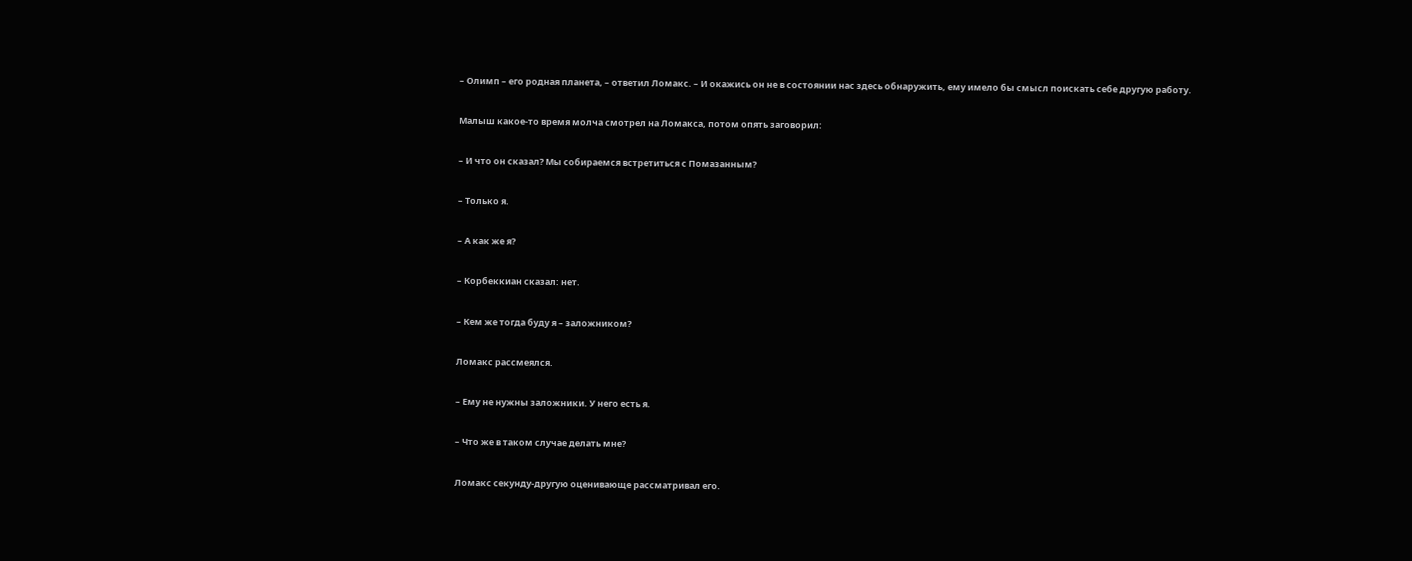– Олимп – его родная планета, – ответил Ломакс. – И окажись он не в состоянии нас здесь обнаружить, ему имело бы смысл поискать себе другую работу.

Малыш какое‑то время молча смотрел на Ломакса, потом опять заговорил:

– И что он сказал? Мы собираемся встретиться с Помазанным?

– Только я.

– А как же я?

– Корбеккиан сказал: нет.

– Кем же тогда буду я – заложником?

Ломакс рассмеялся.

– Ему не нужны заложники. У него есть я.

– Что же в таком случае делать мне?

Ломакс секунду‑другую оценивающе рассматривал его.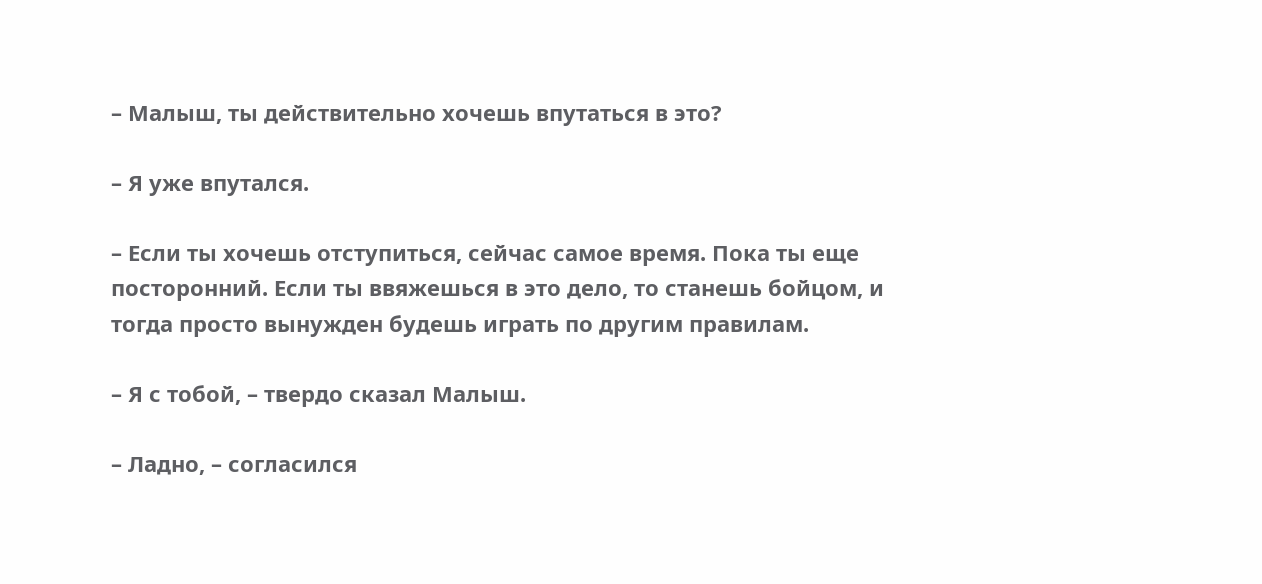– Малыш, ты действительно хочешь впутаться в это?

– Я уже впутался.

– Если ты хочешь отступиться, сейчас самое время. Пока ты еще посторонний. Если ты ввяжешься в это дело, то станешь бойцом, и тогда просто вынужден будешь играть по другим правилам.

– Я с тобой, – твердо сказал Малыш.

– Ладно, – согласился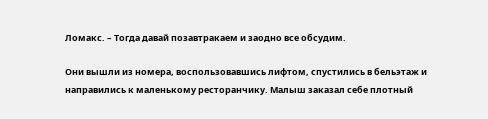Ломакс. – Тогда давай позавтракаем и заодно все обсудим.

Они вышли из номера, воспользовавшись лифтом, спустились в бельэтаж и направились к маленькому ресторанчику. Малыш заказал себе плотный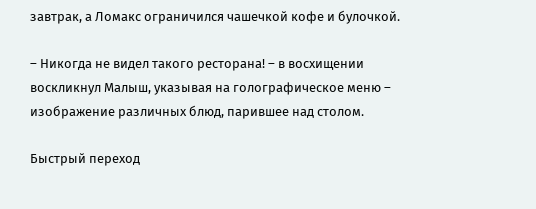завтрак, а Ломакс ограничился чашечкой кофе и булочкой.

– Никогда не видел такого ресторана! – в восхищении воскликнул Малыш, указывая на голографическое меню – изображение различных блюд, парившее над столом.

Быстрый переход